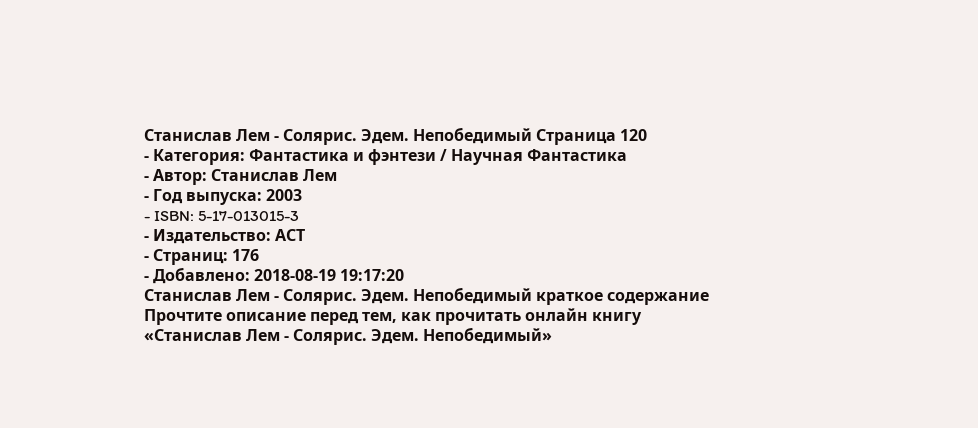Станислав Лем - Солярис. Эдем. Непобедимый Страница 120
- Категория: Фантастика и фэнтези / Научная Фантастика
- Автор: Станислав Лем
- Год выпуска: 2003
- ISBN: 5-17-013015-3
- Издательство: АСТ
- Страниц: 176
- Добавлено: 2018-08-19 19:17:20
Станислав Лем - Солярис. Эдем. Непобедимый краткое содержание
Прочтите описание перед тем, как прочитать онлайн книгу «Станислав Лем - Солярис. Эдем. Непобедимый»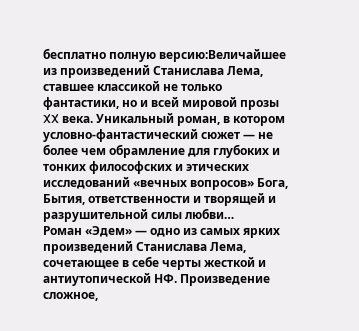бесплатно полную версию:Величайшее из произведений Станислава Лема, ставшее классикой не только фантастики, но и всей мировой прозы XX века. Уникальный роман, в котором условно-фантастический сюжет — не более чем обрамление для глубоких и тонких философских и этических исследований «вечных вопросов» Бога, Бытия, ответственности и творящей и разрушительной силы любви…
Роман «Эдем» — одно из самых ярких произведений Станислава Лема, сочетающее в себе черты жесткой и антиутопической НФ. Произведение сложное,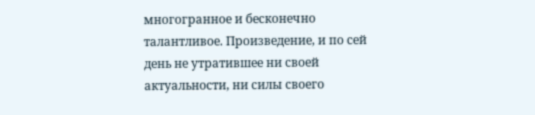многогранное и бесконечно талантливое. Произведение, и по сей день не утратившее ни своей актуальности, ни силы своего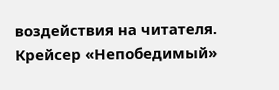воздействия на читателя.
Крейсер «Непобедимый»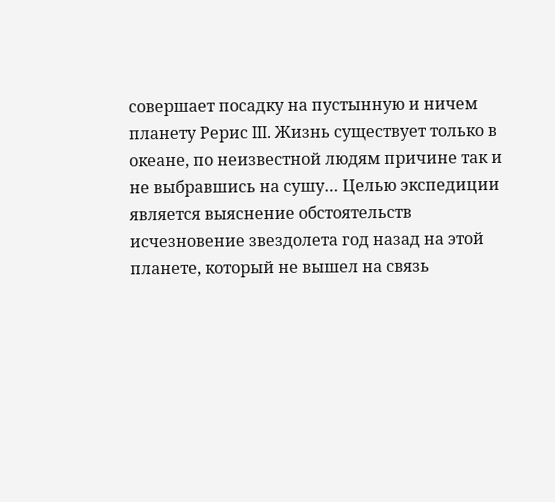совершает посадку на пустынную и ничем планету Рерис III. Жизнь существует только в океане, по неизвестной людям причине так и не выбравшись на сушу… Целью экспедиции является выяснение обстоятельств исчезновение звездолета год назад на этой планете, который не вышел на связь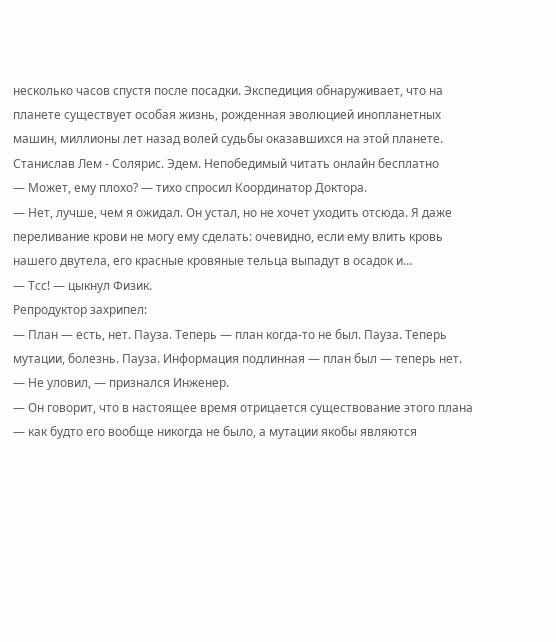несколько часов спустя после посадки. Экспедиция обнаруживает, что на планете существует особая жизнь, рожденная эволюцией инопланетных машин, миллионы лет назад волей судьбы оказавшихся на этой планете.
Станислав Лем - Солярис. Эдем. Непобедимый читать онлайн бесплатно
— Может, ему плохо? — тихо спросил Координатор Доктора.
— Нет, лучше, чем я ожидал. Он устал, но не хочет уходить отсюда. Я даже переливание крови не могу ему сделать: очевидно, если ему влить кровь нашего двутела, его красные кровяные тельца выпадут в осадок и…
— Тсс! — цыкнул Физик.
Репродуктор захрипел:
— План — есть, нет. Пауза. Теперь — план когда-то не был. Пауза. Теперь мутации, болезнь. Пауза. Информация подлинная — план был — теперь нет.
— Не уловил, — признался Инженер.
— Он говорит, что в настоящее время отрицается существование этого плана — как будто его вообще никогда не было, а мутации якобы являются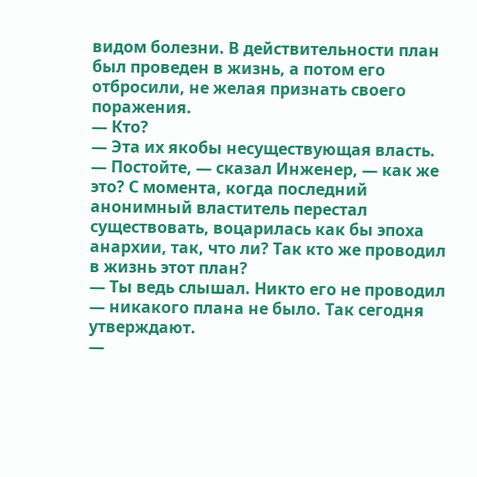видом болезни. В действительности план был проведен в жизнь, а потом его отбросили, не желая признать своего поражения.
— Кто?
— Эта их якобы несуществующая власть.
— Постойте, — сказал Инженер, — как же это? С момента, когда последний анонимный властитель перестал существовать, воцарилась как бы эпоха анархии, так, что ли? Так кто же проводил в жизнь этот план?
— Ты ведь слышал. Никто его не проводил — никакого плана не было. Так сегодня утверждают.
—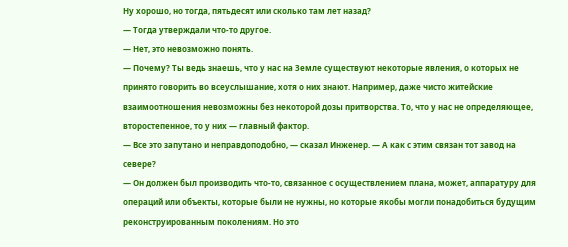Ну хорошо, но тогда, пятьдесят или сколько там лет назад?
— Тогда утверждали что-то другое.
— Нет, это невозможно понять.
— Почему? Ты ведь знаешь, что у нас на Земле существуют некоторые явления, о которых не принято говорить во всеуслышание, хотя о них знают. Например, даже чисто житейские взаимоотношения невозможны без некоторой дозы притворства. То, что у нас не определяющее, второстепенное, то у них — главный фактор.
— Все это запутано и неправдоподобно, — сказал Инженер. — А как с этим связан тот завод на севере?
— Он должен был производить что-то, связанное с осуществлением плана, может, аппаратуру для операций или объекты, которые были не нужны, но которые якобы могли понадобиться будущим реконструированным поколениям. Но это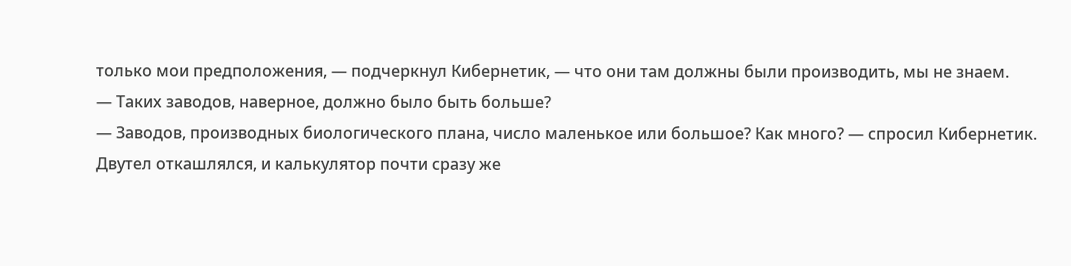только мои предположения, — подчеркнул Кибернетик, — что они там должны были производить, мы не знаем.
— Таких заводов, наверное, должно было быть больше?
— Заводов, производных биологического плана, число маленькое или большое? Как много? — спросил Кибернетик.
Двутел откашлялся, и калькулятор почти сразу же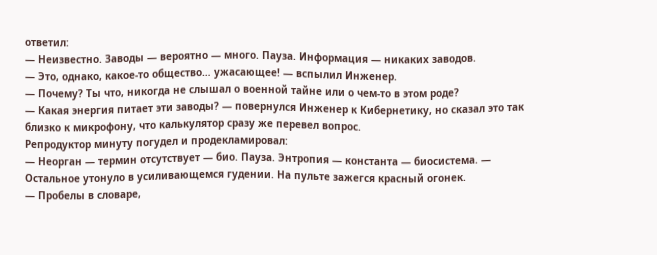ответил:
— Неизвестно. Заводы — вероятно — много. Пауза. Информация — никаких заводов.
— Это, однако, какое-то общество… ужасающее! — вспылил Инженер.
— Почему? Ты что, никогда не слышал о военной тайне или о чем-то в этом роде?
— Какая энергия питает эти заводы? — повернулся Инженер к Кибернетику, но сказал это так близко к микрофону, что калькулятор сразу же перевел вопрос.
Репродуктор минуту погудел и продекламировал:
— Неорган — термин отсутствует — био. Пауза. Энтропия — константа — биосистема. — Остальное утонуло в усиливающемся гудении. На пульте зажегся красный огонек.
— Пробелы в словаре,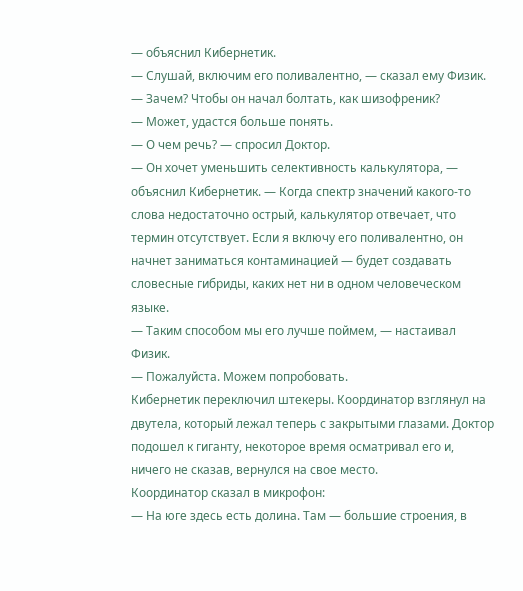— объяснил Кибернетик.
— Слушай, включим его поливалентно, — сказал ему Физик.
— Зачем? Чтобы он начал болтать, как шизофреник?
— Может, удастся больше понять.
— О чем речь? — спросил Доктор.
— Он хочет уменьшить селективность калькулятора, — объяснил Кибернетик. — Когда спектр значений какого-то слова недостаточно острый, калькулятор отвечает, что термин отсутствует. Если я включу его поливалентно, он начнет заниматься контаминацией — будет создавать словесные гибриды, каких нет ни в одном человеческом языке.
— Таким способом мы его лучше поймем, — настаивал Физик.
— Пожалуйста. Можем попробовать.
Кибернетик переключил штекеры. Координатор взглянул на двутела, который лежал теперь с закрытыми глазами. Доктор подошел к гиганту, некоторое время осматривал его и, ничего не сказав, вернулся на свое место.
Координатор сказал в микрофон:
— На юге здесь есть долина. Там — большие строения, в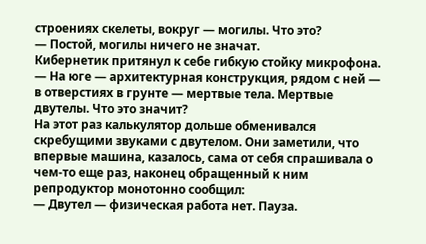строениях скелеты, вокруг — могилы. Что это?
— Постой, могилы ничего не значат.
Кибернетик притянул к себе гибкую стойку микрофона.
— На юге — архитектурная конструкция, рядом с ней — в отверстиях в грунте — мертвые тела. Мертвые двутелы. Что это значит?
На этот раз калькулятор дольше обменивался скребущими звуками с двутелом. Они заметили, что впервые машина, казалось, сама от себя спрашивала о чем-то еще раз, наконец обращенный к ним репродуктор монотонно сообщил:
— Двутел — физическая работа нет. Пауза.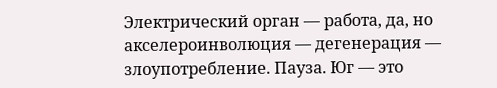Электрический орган — работа, да, но акселероинволюция — дегенерация — злоупотребление. Пауза. Юг — это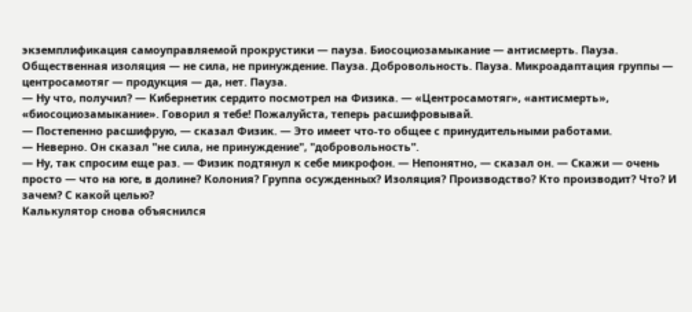экземплификация самоуправляемой прокрустики — пауза. Биосоциозамыкание — антисмерть. Пауза. Общественная изоляция — не сила, не принуждение. Пауза. Добровольность. Пауза. Микроадаптация группы — центросамотяг — продукция — да, нет. Пауза.
— Ну что, получил? — Кибернетик сердито посмотрел на Физика. — «Центросамотяг», «антисмерть», «биосоциозамыкание». Говорил я тебе! Пожалуйста, теперь расшифровывай.
— Постепенно расшифрую, — сказал Физик. — Это имеет что-то общее с принудительными работами.
— Неверно. Он сказал "не сила, не принуждение", "добровольность".
— Ну, так спросим еще раз. — Физик подтянул к себе микрофон. — Непонятно, — сказал он. — Скажи — очень просто — что на юге, в долине? Колония? Группа осужденных? Изоляция? Производство? Кто производит? Что? И зачем? С какой целью?
Калькулятор снова объяснился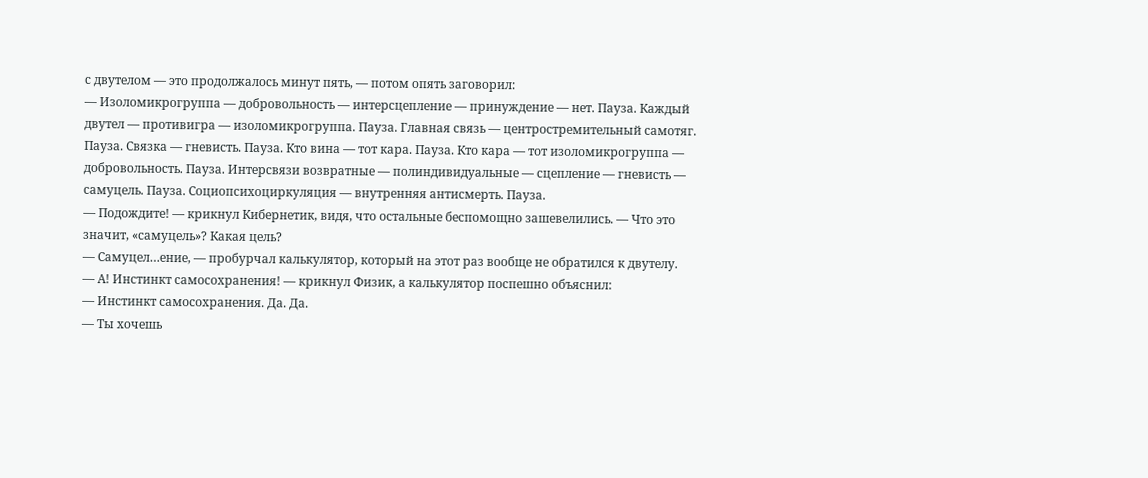с двутелом — это продолжалось минут пять, — потом опять заговорил:
— Изоломикрогруппа — добровольность — интерсцепление — принуждение — нет. Пауза. Каждый двутел — противигра — изоломикрогруппа. Пауза. Главная связь — центростремительный самотяг. Пауза. Связка — гневисть. Пауза. Кто вина — тот кара. Пауза. Кто кара — тот изоломикрогруппа — добровольность. Пауза. Интерсвязи возвратные — полиндивидуальные — сцепление — гневисть — самуцель. Пауза. Социопсихоциркуляция — внутренняя антисмерть. Пауза.
— Подождите! — крикнул Кибернетик, видя, что остальные беспомощно зашевелились. — Что это значит, «самуцель»? Какая цель?
— Самуцел…ение, — пробурчал калькулятор, который на этот раз вообще не обратился к двутелу.
— А! Инстинкт самосохранения! — крикнул Физик, а калькулятор поспешно объяснил:
— Инстинкт самосохранения. Да. Да.
— Ты хочешь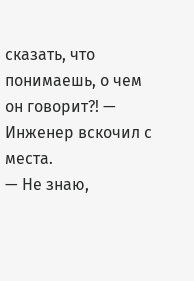сказать, что понимаешь, о чем он говорит?! — Инженер вскочил с места.
— Не знаю,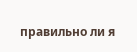правильно ли я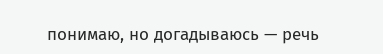понимаю, но догадываюсь — речь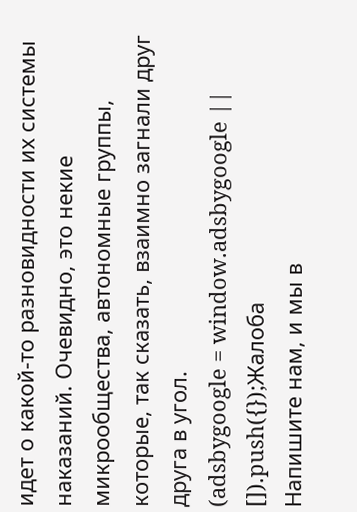идет о какой-то разновидности их системы наказаний. Очевидно, это некие микрообщества, автономные группы, которые, так сказать, взаимно загнали друг друга в угол.
(adsbygoogle = window.adsbygoogle || []).push({});Жалоба
Напишите нам, и мы в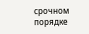срочном порядке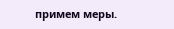примем меры.